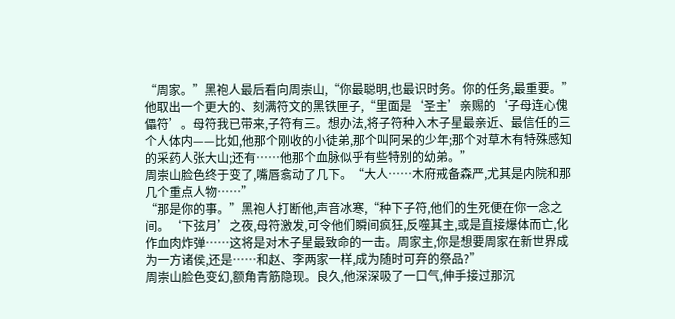“周家。”黑袍人最后看向周崇山,“你最聪明,也最识时务。你的任务,最重要。”他取出一个更大的、刻满符文的黑铁匣子,“里面是‘圣主’亲赐的‘子母连心傀儡符’。母符我已带来,子符有三。想办法,将子符种入木子星最亲近、最信任的三个人体内——比如,他那个刚收的小徒弟,那个叫阿呆的少年;那个对草木有特殊感知的采药人张大山;还有……他那个血脉似乎有些特别的幼弟。”
周崇山脸色终于变了,嘴唇翕动了几下。“大人……木府戒备森严,尤其是内院和那几个重点人物……”
“那是你的事。”黑袍人打断他,声音冰寒,“种下子符,他们的生死便在你一念之间。‘下弦月’之夜,母符激发,可令他们瞬间疯狂,反噬其主,或是直接爆体而亡,化作血肉炸弹……这将是对木子星最致命的一击。周家主,你是想要周家在新世界成为一方诸侯,还是……和赵、李两家一样,成为随时可弃的祭品?”
周崇山脸色变幻,额角青筋隐现。良久,他深深吸了一口气,伸手接过那沉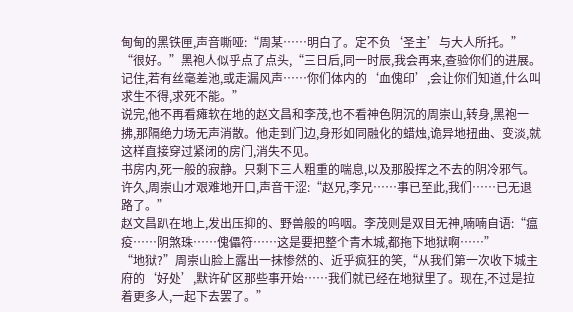甸甸的黑铁匣,声音嘶哑:“周某……明白了。定不负‘圣主’与大人所托。”
“很好。”黑袍人似乎点了点头,“三日后,同一时辰,我会再来,查验你们的进展。记住,若有丝毫差池,或走漏风声……你们体内的‘血傀印’,会让你们知道,什么叫求生不得,求死不能。”
说完,他不再看瘫软在地的赵文昌和李茂,也不看神色阴沉的周崇山,转身,黑袍一拂,那隔绝力场无声消散。他走到门边,身形如同融化的蜡烛,诡异地扭曲、变淡,就这样直接穿过紧闭的房门,消失不见。
书房内,死一般的寂静。只剩下三人粗重的喘息,以及那股挥之不去的阴冷邪气。
许久,周崇山才艰难地开口,声音干涩:“赵兄,李兄……事已至此,我们……已无退路了。”
赵文昌趴在地上,发出压抑的、野兽般的呜咽。李茂则是双目无神,喃喃自语:“瘟疫……阴煞珠……傀儡符……这是要把整个青木城,都拖下地狱啊……”
“地狱?”周崇山脸上露出一抹惨然的、近乎疯狂的笑,“从我们第一次收下城主府的‘好处’,默许矿区那些事开始……我们就已经在地狱里了。现在,不过是拉着更多人,一起下去罢了。”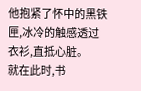他抱紧了怀中的黑铁匣,冰冷的触感透过衣衫,直抵心脏。
就在此时,书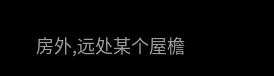房外,远处某个屋檐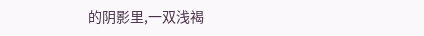的阴影里,一双浅褐